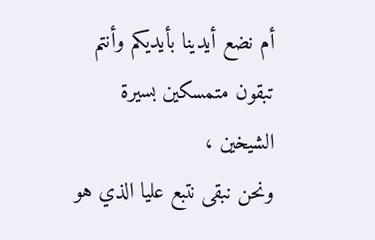أم نضع أيدينا بأيديكم وأنتم تبقون متمسكين بسيرة الشيخين ،
ونحن نبقى نتبع عليا الذي هو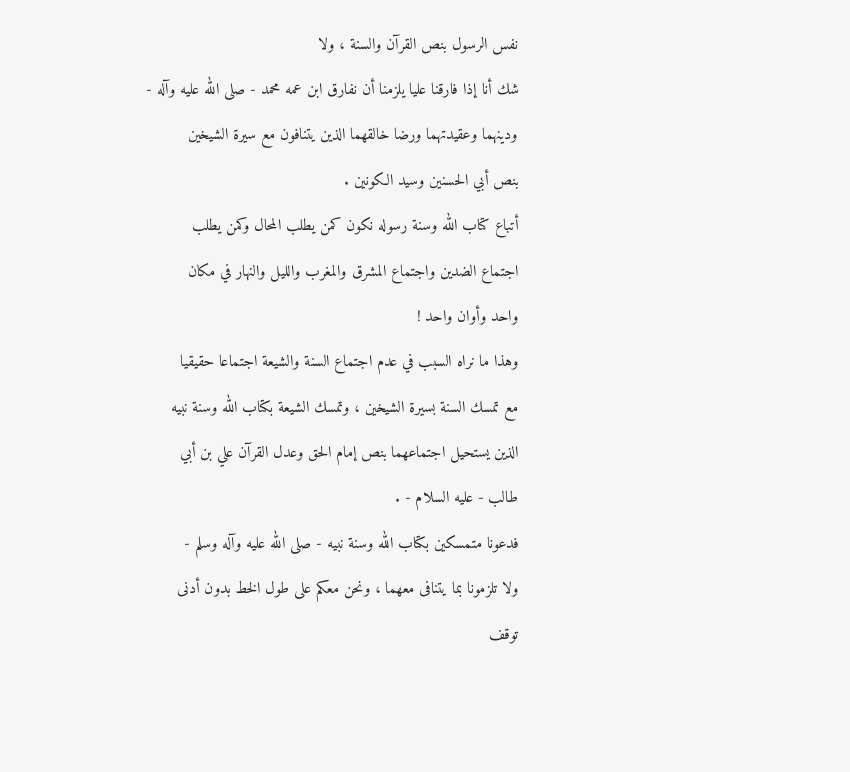نفس الرسول بنص القرآن والسنة ، ولا
شك أنا إذا فارقنا عليا يلزمنا أن نفارق ابن عمه محمد - صلى الله عليه وآله -
ودينهما وعقيدتهما ورضا خالقهما الذين يتنافون مع سيرة الشيخين
بنص أبي الحسنين وسيد الكونين .
أتباع كتاب الله وسنة رسوله نكون كمن يطلب المحال وكمن يطلب
اجتماع الضدين واجتماع المشرق والمغرب والليل والنهار في مكان
واحد وأوان واحد !
وهذا ما نراه السبب في عدم اجتماع السنة والشيعة اجتماعا حقيقيا
مع تمسك السنة بسيرة الشيخين ، وتمسك الشيعة بكتاب الله وسنة نبيه
الذين يستحيل اجتماعهما بنص إمام الحق وعدل القرآن علي بن أبي
طالب - عليه السلام - .
فدعونا متمسكين بكتاب الله وسنة نبيه - صلى الله عليه وآله وسلم -
ولا تلزمونا بما يتنافى معهما ، ونحن معكم على طول الخط بدون أدنى
توقف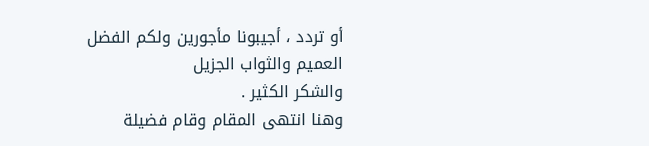أو تردد ، أجيبونا مأجورين ولكم الفضل العميم والثواب الجزيل
والشكر الكثير .
وهنا انتهى المقام وقام فضيلة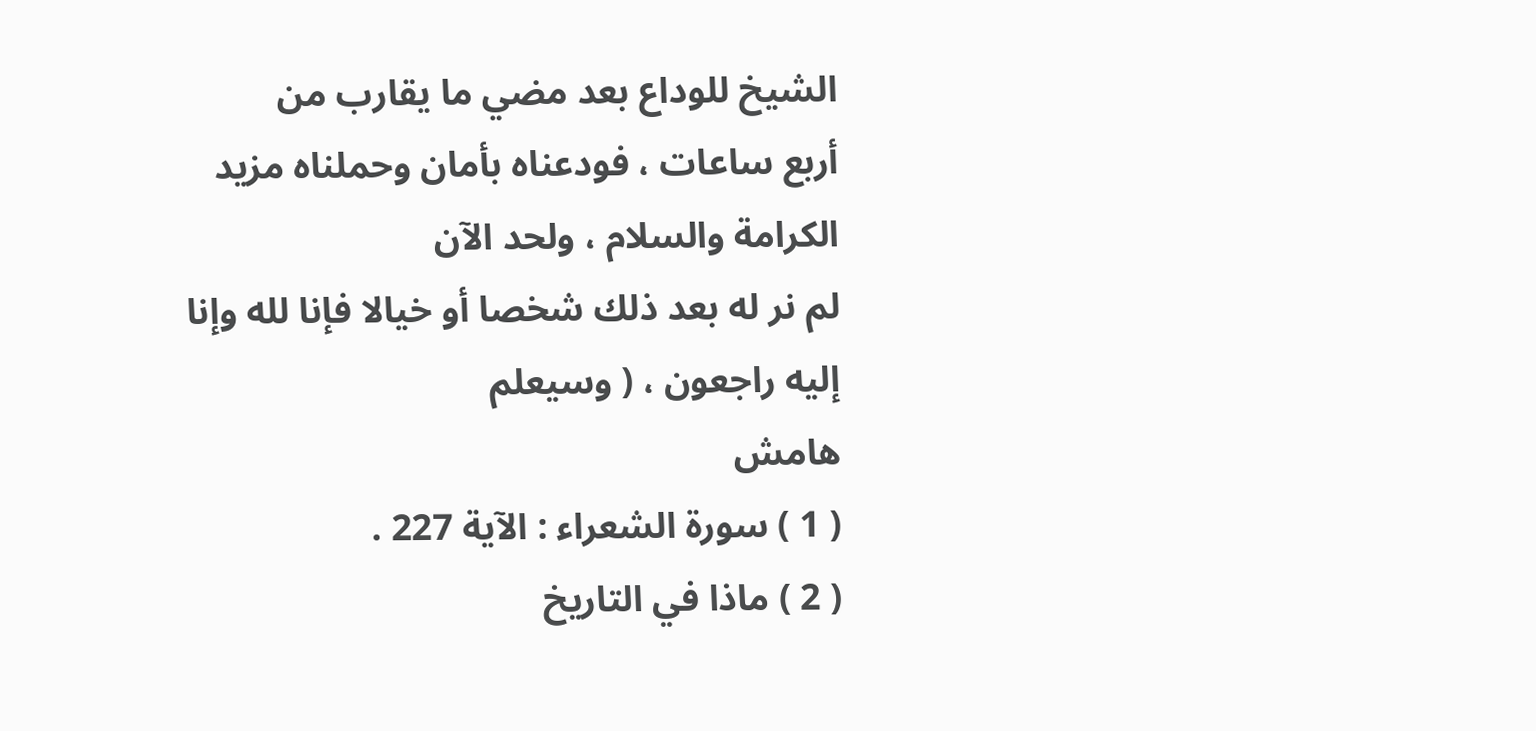الشيخ للوداع بعد مضي ما يقارب من
أربع ساعات ، فودعناه بأمان وحملناه مزيد الكرامة والسلام ، ولحد الآن
لم نر له بعد ذلك شخصا أو خيالا فإنا لله وإنا إليه راجعون ، ( وسيعلم
هامش
( 1 ) سورة الشعراء : الآية 227 .
( 2 ) ماذا في التاريخ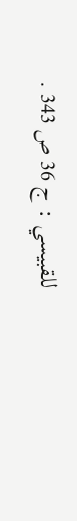للقبيسي : ج 36 ص 343 .